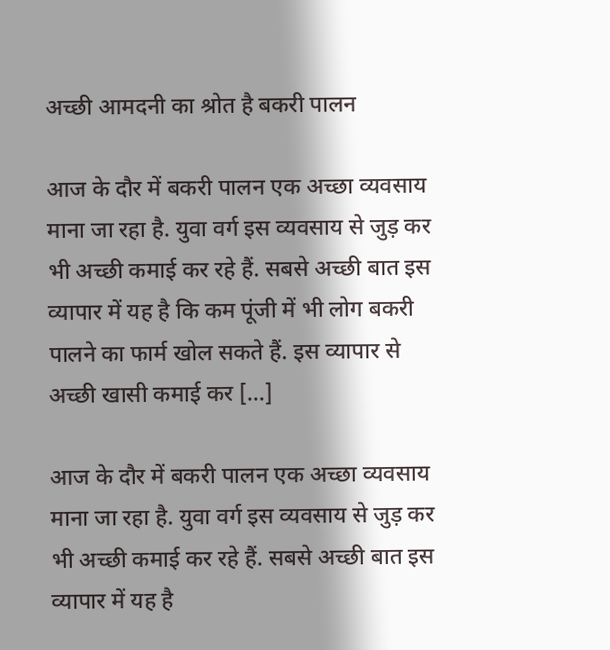अच्छी आमदनी का श्रोत है बकरी पालन

आज के दौर में बकरी पालन एक अच्छा व्यवसाय माना जा रहा है. युवा वर्ग इस व्यवसाय से जुड़ कर भी अच्छी कमाई कर रहे हैं. सबसे अच्छी बात इस व्यापार में यह है कि कम पूंजी में भी लोग बकरी पालने का फार्म खोल सकते हैं. इस व्यापार से अच्छी खासी कमाई कर […]

आज के दौर में बकरी पालन एक अच्छा व्यवसाय माना जा रहा है. युवा वर्ग इस व्यवसाय से जुड़ कर भी अच्छी कमाई कर रहे हैं. सबसे अच्छी बात इस व्यापार में यह है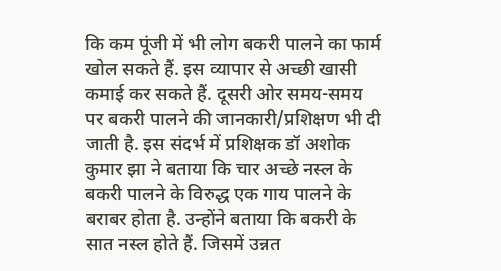कि कम पूंजी में भी लोग बकरी पालने का फार्म खोल सकते हैं. इस व्यापार से अच्छी खासी कमाई कर सकते हैं. दूसरी ओर समय-समय पर बकरी पालने की जानकारी/प्रशिक्षण भी दी जाती है. इस संदर्भ में प्रशिक्षक डॉ अशोक कुमार झा ने बताया कि चार अच्छे नस्ल के बकरी पालने के विरुद्ध एक गाय पालने के बराबर होता है. उन्होंने बताया कि बकरी के सात नस्ल होते हैं. जिसमें उन्नत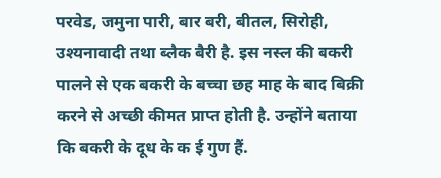परवेड, जमुना पारी, बार बरी, बीतल, सिरोही, उश्यनावादी तथा ब्लैक बैरी है. इस नस्ल की बकरी पालने से एक बकरी के बच्चा छह माह के बाद बिक्री करने से अच्छी कीमत प्राप्त होती है. उन्होंने बताया कि बकरी के दूध के क ई गुण हैं.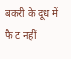बकरी के दूध में फै ट नहीं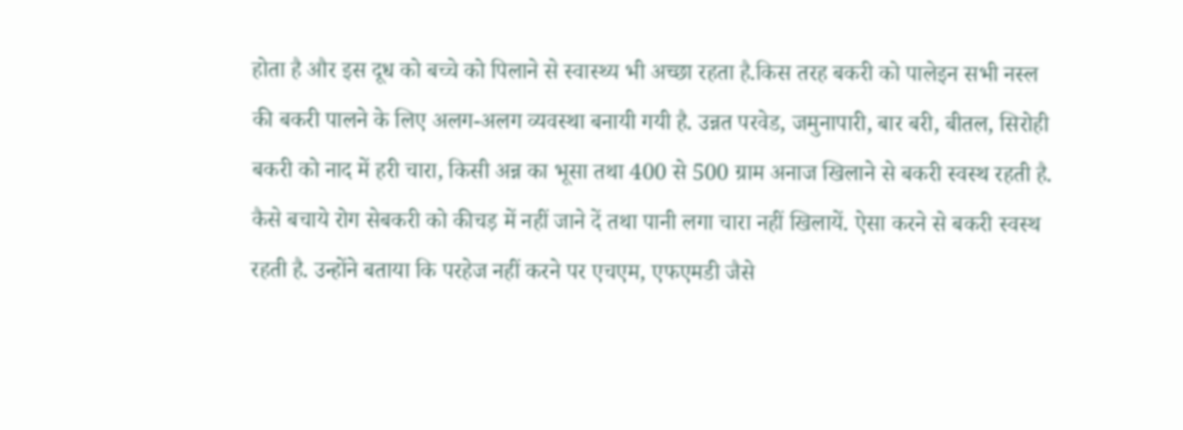होता है और इस दूध को बच्चे को पिलाने से स्वास्थ्य भी अच्छा रहता है.किस तरह बकरी को पालेइन सभी नस्ल की बकरी पालने के लिए अलग-अलग व्यवस्था बनायी गयी है. उन्नत परवेड, जमुनापारी, बार बरी, बीतल, सिरोही बकरी को नाद में हरी चारा, किसी अन्न का भूसा तथा 400 से 500 ग्राम अनाज खिलाने से बकरी स्वस्थ रहती है. कैसे बचाये रोग सेबकरी को कीचड़ में नहीं जाने दें तथा पानी लगा चारा नहीं खिलायें. ऐसा करने से बकरी स्वस्थ रहती है. उन्होंने बताया कि परहेज नहीं करने पर एचएम, एफएमडी जैसे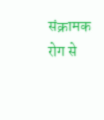संक्रामक रोग से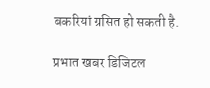बकरियां ग्रसित हो सकती है.

प्रभात खबर डिजिटल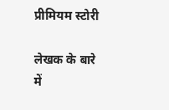प्रीमियम स्टोरी

लेखक के बारे में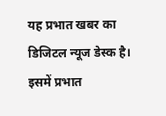यह प्रभात खबर का डिजिटल न्यूज डेस्क है। इसमें प्रभात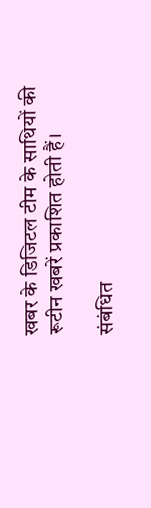खबर के डिजिटल टीम के साथियों की रूटीन खबरें प्रकाशित होती हैं।

संबंधित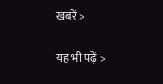खबरें >

यह भी पढ़ें >